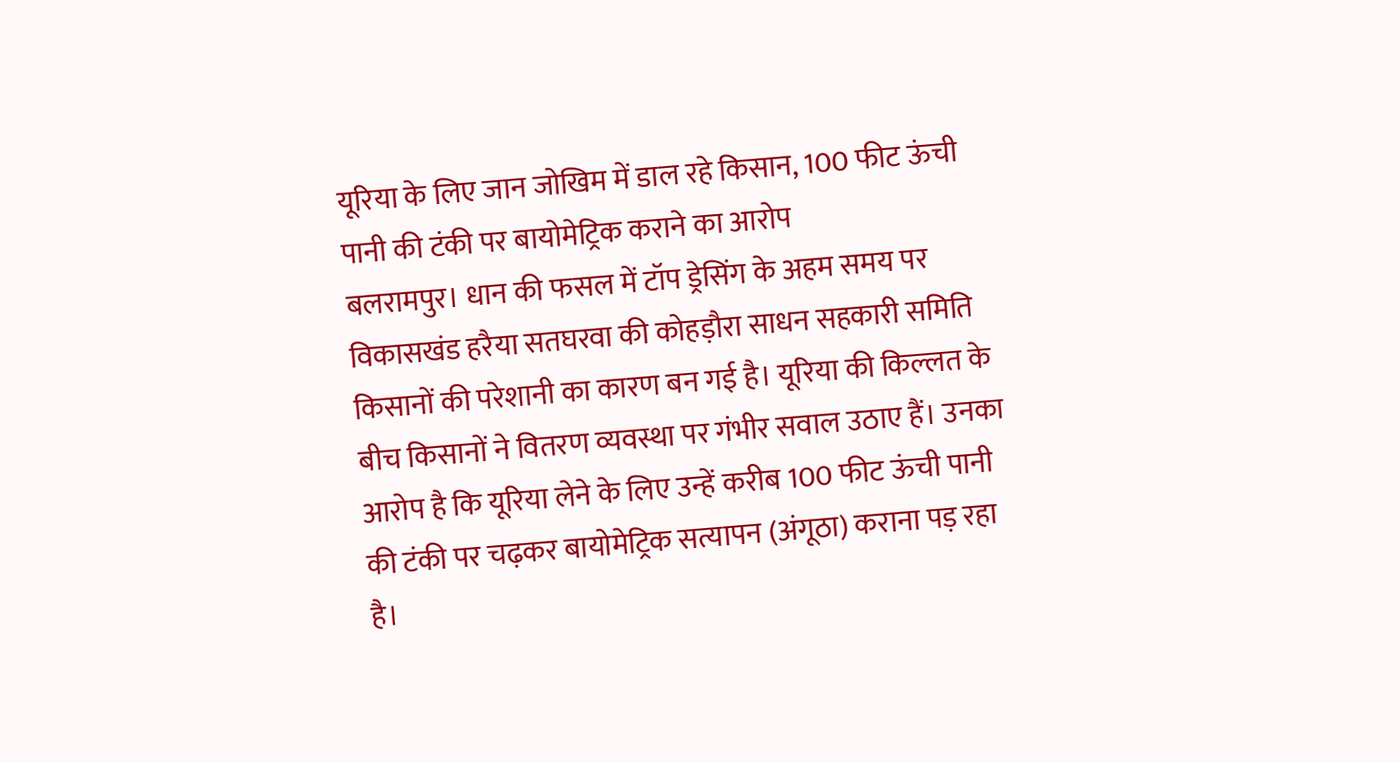यूरिया के लिए जान जोखिम में डाल रहे किसान, 100 फीट ऊंची पानी की टंकी पर बायोमेट्रिक कराने का आरोप
बलरामपुर। धान की फसल में टॉप ड्रेसिंग के अहम समय पर विकासखंड हरैया सतघरवा की कोहड़ौरा साधन सहकारी समिति किसानों की परेशानी का कारण बन गई है। यूरिया की किल्लत के बीच किसानों ने वितरण व्यवस्था पर गंभीर सवाल उठाए हैं। उनका आरोप है कि यूरिया लेने के लिए उन्हें करीब 100 फीट ऊंची पानी की टंकी पर चढ़कर बायोमेट्रिक सत्यापन (अंगूठा) कराना पड़ रहा है।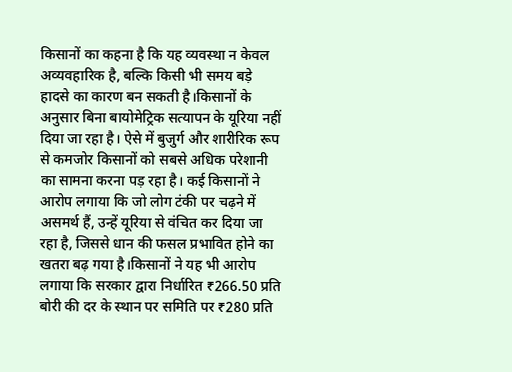किसानों का कहना है कि यह व्यवस्था न केवल अव्यवहारिक है, बल्कि किसी भी समय बड़े हादसे का कारण बन सकती है।किसानों के अनुसार बिना बायोमेट्रिक सत्यापन के यूरिया नहीं दिया जा रहा है। ऐसे में बुजुर्ग और शारीरिक रूप से कमजोर किसानों को सबसे अधिक परेशानी का सामना करना पड़ रहा है। कई किसानों ने आरोप लगाया कि जो लोग टंकी पर चढ़ने में असमर्थ हैं, उन्हें यूरिया से वंचित कर दिया जा रहा है, जिससे धान की फसल प्रभावित होने का खतरा बढ़ गया है।किसानों ने यह भी आरोप लगाया कि सरकार द्वारा निर्धारित ₹266.50 प्रति बोरी की दर के स्थान पर समिति पर ₹280 प्रति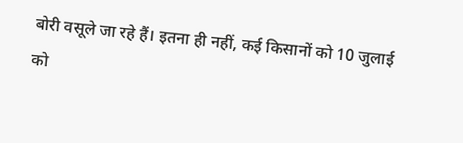बोरी वसूले जा रहे हैं। इतना ही नहीं, कई किसानों को 10 जुलाई को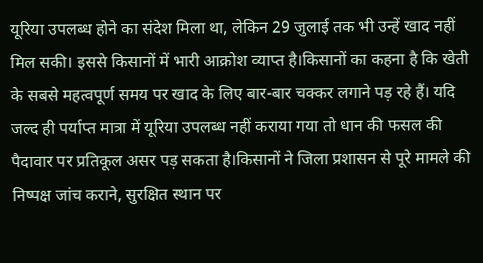यूरिया उपलब्ध होने का संदेश मिला था, लेकिन 29 जुलाई तक भी उन्हें खाद नहीं मिल सकी। इससे किसानों में भारी आक्रोश व्याप्त है।किसानों का कहना है कि खेती के सबसे महत्वपूर्ण समय पर खाद के लिए बार-बार चक्कर लगाने पड़ रहे हैं। यदि जल्द ही पर्याप्त मात्रा में यूरिया उपलब्ध नहीं कराया गया तो धान की फसल की पैदावार पर प्रतिकूल असर पड़ सकता है।किसानों ने जिला प्रशासन से पूरे मामले की निष्पक्ष जांच कराने, सुरक्षित स्थान पर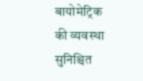बायोमेट्रिक की व्यवस्था सुनिश्चित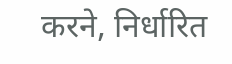करने, निर्धारित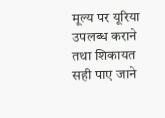मूल्य पर यूरिया उपलब्ध कराने तथा शिकायत सही पाए जाने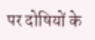पर दोषियों के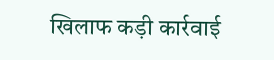खिलाफ कड़ी कार्रवाई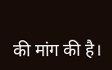की मांग की है।